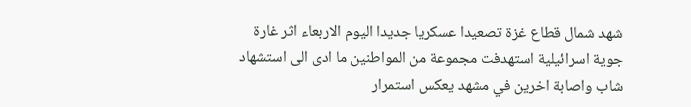شهد شمال قطاع غزة تصعيدا عسكريا جديدا اليوم الاربعاء اثر غارة جوية اسرائيلية استهدفت مجموعة من المواطنين ما ادى الى استشهاد شاب واصابة اخرين في مشهد يعكس استمرار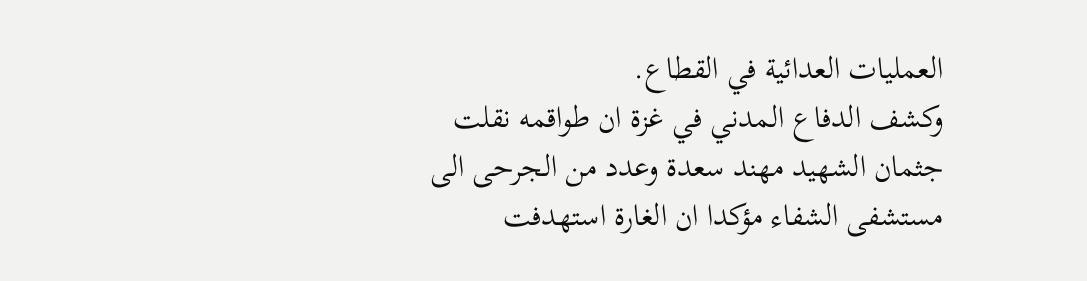العمليات العدائية في القطاع.
وكشف الدفاع المدني في غزة ان طواقمه نقلت جثمان الشهيد مهند سعدة وعدد من الجرحى الى مستشفى الشفاء مؤكدا ان الغارة استهدفت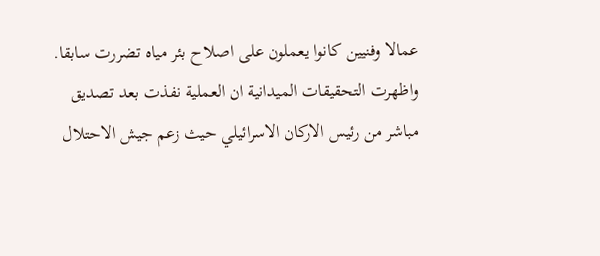عمالا وفنيين كانوا يعملون على اصلاح بئر مياه تضررت سابقا.
واظهرت التحقيقات الميدانية ان العملية نفذت بعد تصديق مباشر من رئيس الاركان الاسرائيلي حيث زعم جيش الاحتلال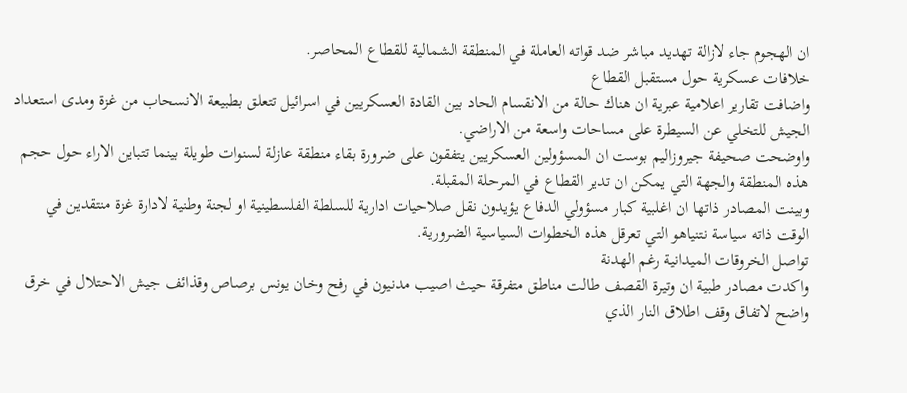ان الهجوم جاء لازالة تهديد مباشر ضد قواته العاملة في المنطقة الشمالية للقطاع المحاصر.
خلافات عسكرية حول مستقبل القطاع
واضافت تقارير اعلامية عبرية ان هناك حالة من الانقسام الحاد بين القادة العسكريين في اسرائيل تتعلق بطبيعة الانسحاب من غزة ومدى استعداد الجيش للتخلي عن السيطرة على مساحات واسعة من الاراضي.
واوضحت صحيفة جيروزاليم بوست ان المسؤولين العسكريين يتفقون على ضرورة بقاء منطقة عازلة لسنوات طويلة بينما تتباين الاراء حول حجم هذه المنطقة والجهة التي يمكن ان تدير القطاع في المرحلة المقبلة.
وبينت المصادر ذاتها ان اغلبية كبار مسؤولي الدفاع يؤيدون نقل صلاحيات ادارية للسلطة الفلسطينية او لجنة وطنية لادارة غزة منتقدين في الوقت ذاته سياسة نتنياهو التي تعرقل هذه الخطوات السياسية الضرورية.
تواصل الخروقات الميدانية رغم الهدنة
واكدت مصادر طبية ان وتيرة القصف طالت مناطق متفرقة حيث اصيب مدنيون في رفح وخان يونس برصاص وقذائف جيش الاحتلال في خرق واضح لاتفاق وقف اطلاق النار الذي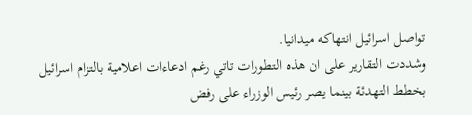تواصل اسرائيل انتهاكه ميدانيا.
وشددت التقارير على ان هذه التطورات تاتي رغم ادعاءات اعلامية بالتزام اسرائيل بخطط التهدئة بينما يصر رئيس الوزراء على رفض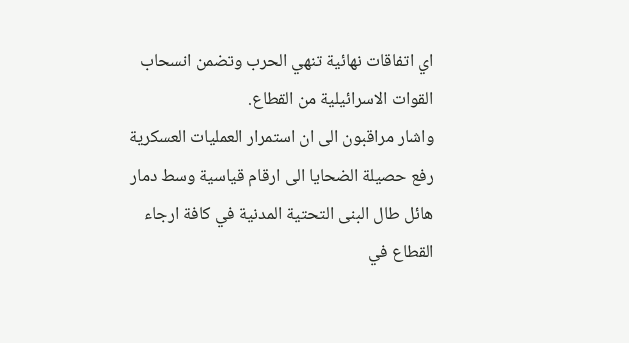اي اتفاقات نهائية تنهي الحرب وتضمن انسحاب القوات الاسرائيلية من القطاع.
واشار مراقبون الى ان استمرار العمليات العسكرية رفع حصيلة الضحايا الى ارقام قياسية وسط دمار هائل طال البنى التحتية المدنية في كافة ارجاء القطاع في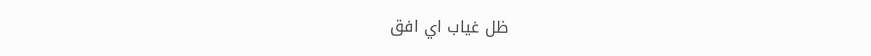ظل غياب اي افق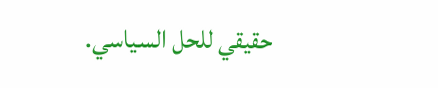حقيقي للحل السياسي.